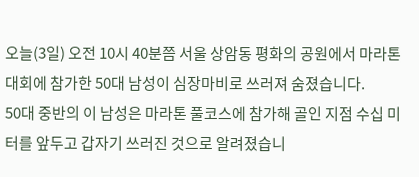오늘(3일) 오전 10시 40분쯤 서울 상암동 평화의 공원에서 마라톤 대회에 참가한 50대 남성이 심장마비로 쓰러져 숨졌습니다.
50대 중반의 이 남성은 마라톤 풀코스에 참가해 골인 지점 수십 미터를 앞두고 갑자기 쓰러진 것으로 알려졌습니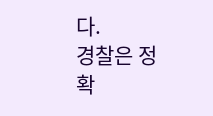다.
경찰은 정확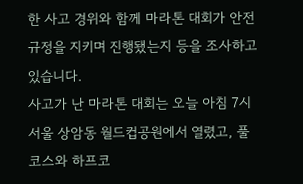한 사고 경위와 함께 마라톤 대회가 안전 규정을 지키며 진행됐는지 등을 조사하고 있습니다.
사고가 난 마라톤 대회는 오늘 아침 7시 서울 상암동 월드컵공원에서 열렸고, 풀코스와 하프코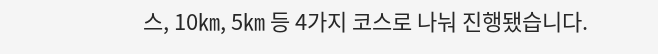스, 10㎞, 5㎞ 등 4가지 코스로 나눠 진행됐습니다.